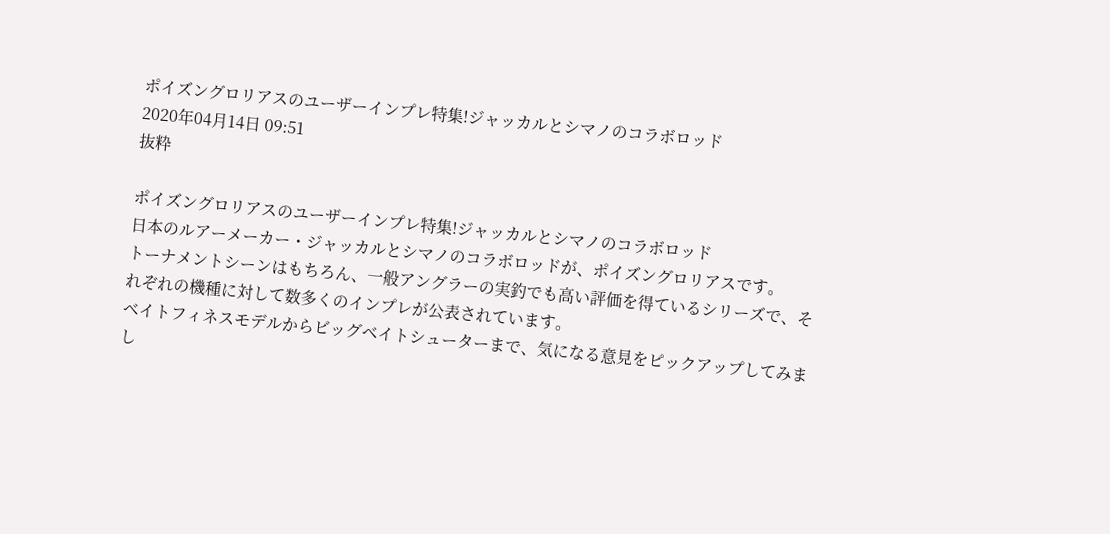ポイズングロリアスのユーザーインプレ特集!ジャッカルとシマノのコラボロッド
2020年04月14日 09:51
抜粋

ポイズングロリアスのユーザーインプレ特集!ジャッカルとシマノのコラボロッド
日本のルアーメーカー・ジャッカルとシマノのコラボロッドが、ポイズングロリアスです。
トーナメントシーンはもちろん、一般アングラーの実釣でも高い評価を得ているシリーズで、それぞれの機種に対して数多くのインプレが公表されています。
ベイトフィネスモデルからビッグベイトシューターまで、気になる意見をピックアップしてみまし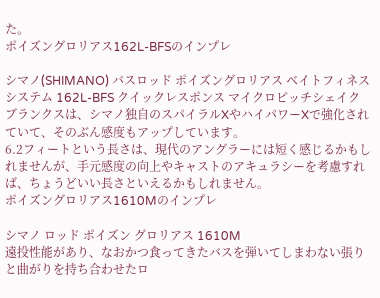た。
ポイズングロリアス162L-BFSのインプレ

シマノ(SHIMANO) バスロッド ポイズングロリアス ベイトフィネス システム 162L-BFS クイックレスポンス マイクロピッチシェイク
ブランクスは、シマノ独自のスパイラルXやハイパワーXで強化されていて、そのぶん感度もアップしています。
6.2フィートという長さは、現代のアングラーには短く感じるかもしれませんが、手元感度の向上やキャストのアキュラシーを考慮すれば、ちょうどいい長さといえるかもしれません。
ポイズングロリアス1610Mのインプレ

シマノ ロッド ポイズン グロリアス 1610M
遠投性能があり、なおかつ食ってきたバスを弾いてしまわない張りと曲がりを持ち合わせたロ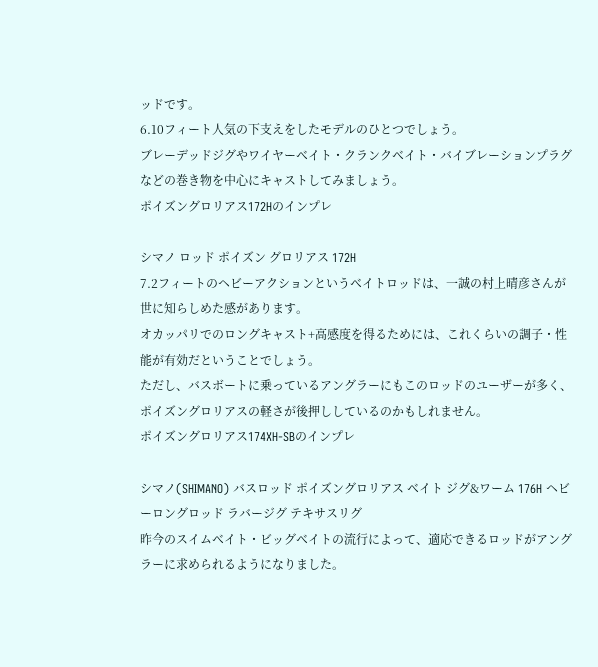ッドです。
6.10フィート人気の下支えをしたモデルのひとつでしょう。
ブレーデッドジグやワイヤーベイト・クランクベイト・バイブレーションプラグなどの巻き物を中心にキャストしてみましょう。
ポイズングロリアス172Hのインプレ

シマノ ロッド ポイズン グロリアス 172H
7.2フィートのヘビーアクションというベイトロッドは、一誠の村上晴彦さんが世に知らしめた感があります。
オカッパリでのロングキャスト+高感度を得るためには、これくらいの調子・性能が有効だということでしょう。
ただし、バスボートに乗っているアングラーにもこのロッドのユーザーが多く、ポイズングロリアスの軽さが後押ししているのかもしれません。
ポイズングロリアス174XH-SBのインプレ

シマノ(SHIMANO) バスロッド ポイズングロリアス ベイト ジグ&ワーム 176H ヘビーロングロッド ラバージグ テキサスリグ
昨今のスイムベイト・ビッグベイトの流行によって、適応できるロッドがアングラーに求められるようになりました。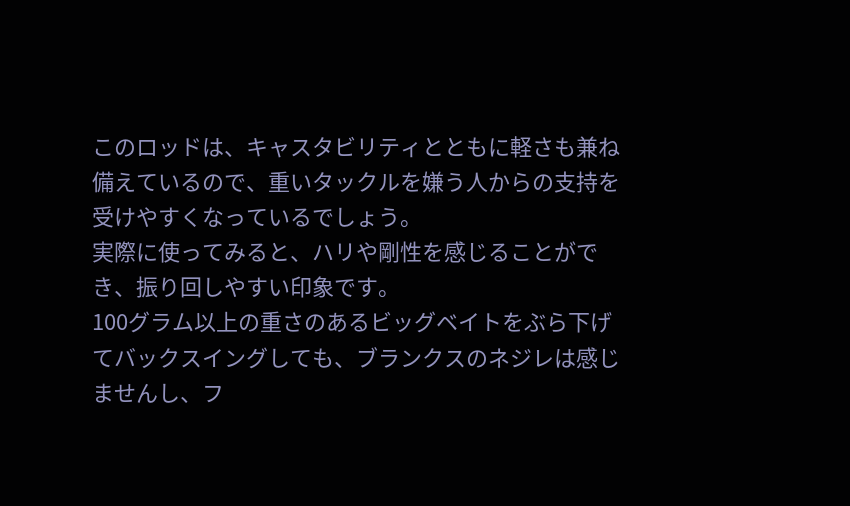このロッドは、キャスタビリティとともに軽さも兼ね備えているので、重いタックルを嫌う人からの支持を受けやすくなっているでしょう。
実際に使ってみると、ハリや剛性を感じることができ、振り回しやすい印象です。
100グラム以上の重さのあるビッグベイトをぶら下げてバックスイングしても、ブランクスのネジレは感じませんし、フ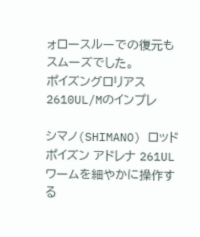ォロースルーでの復元もスムーズでした。
ポイズングロリアス2610UL/Mのインプレ

シマノ(SHIMANO) ロッド ポイズン アドレナ 261UL
ワームを細やかに操作する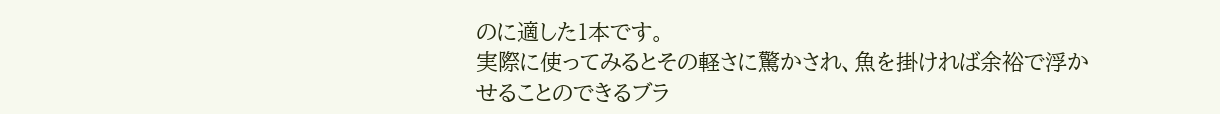のに適した1本です。
実際に使ってみるとその軽さに驚かされ、魚を掛ければ余裕で浮かせることのできるブラ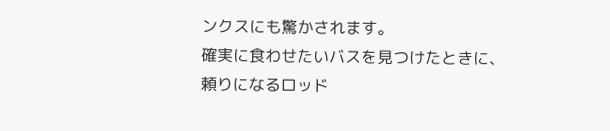ンクスにも驚かされます。
確実に食わせたいバスを見つけたときに、頼りになるロッド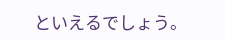といえるでしょう。